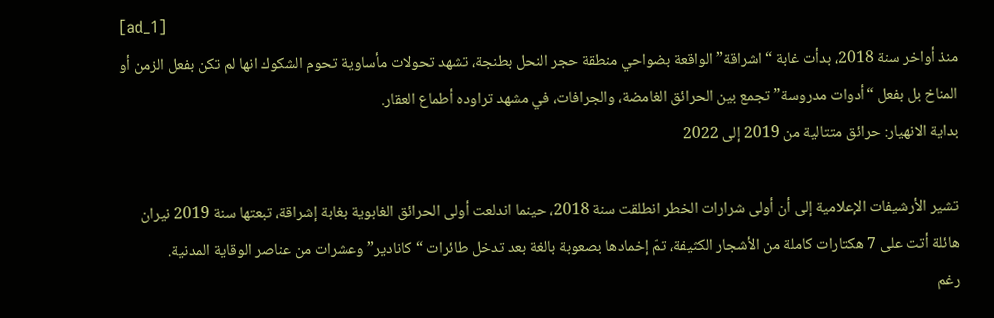[ad_1]
منذ أواخر سنة 2018، بدأت غابة “اشراقة” الواقعة بضواحي منطقة حجر النحل بطنجة، تشهد تحولات مأساوية تحوم الشكوك انها لم تكن بفعل الزمن أو المناخ بل بفعل “أدوات مدروسة” تجمع بين الحرائق الغامضة، والجرافات، في مشهد تراوده أطماع العقار.
بداية الانهيار: حرائق متتالية من 2019 إلى 2022

تشير الأرشيفات الإعلامية إلى أن أولى شرارات الخطر انطلقت سنة 2018، حينما اندلعت أولى الحرائق الغابوية بغابة إشراقة، تبعتها سنة 2019 نيران هائلة أتت على 7 هكتارات كاملة من الأشجار الكثيفة، تمّ إخمادها بصعوبة بالغة بعد تدخل طائرات “كانادير” وعشرات من عناصر الوقاية المدنية.
رغم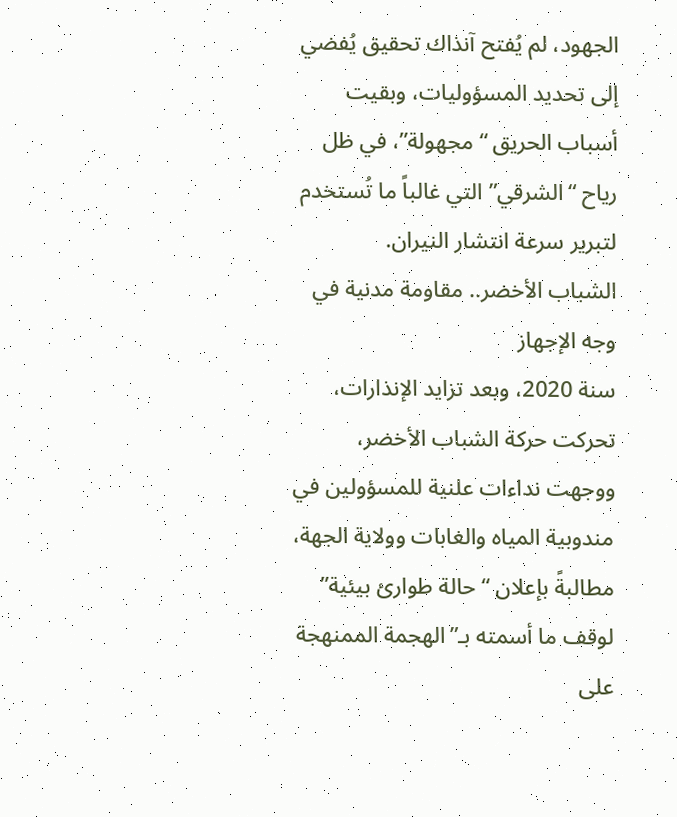الجهود، لم يُفتح آنذاك تحقيق يُفضي إلى تحديد المسؤوليات، وبقيت أسباب الحريق “مجهولة”، في ظل رياح “الشرقي” التي غالباً ما تُستخدم لتبرير سرعة انتشار النيران.
الشباب الأخضر.. مقاومة مدنية في وجه الإجهاز
سنة 2020، وبعد تزايد الإنذارات، تحركت حركة الشباب الأخضر، ووجهت نداءات علنية للمسؤولين في مندوبية المياه والغابات وولاية الجهة، مطالبةً بإعلان “حالة طوارئ بيئية” لوقف ما أسمته بـ”الهجمة الممنهجة على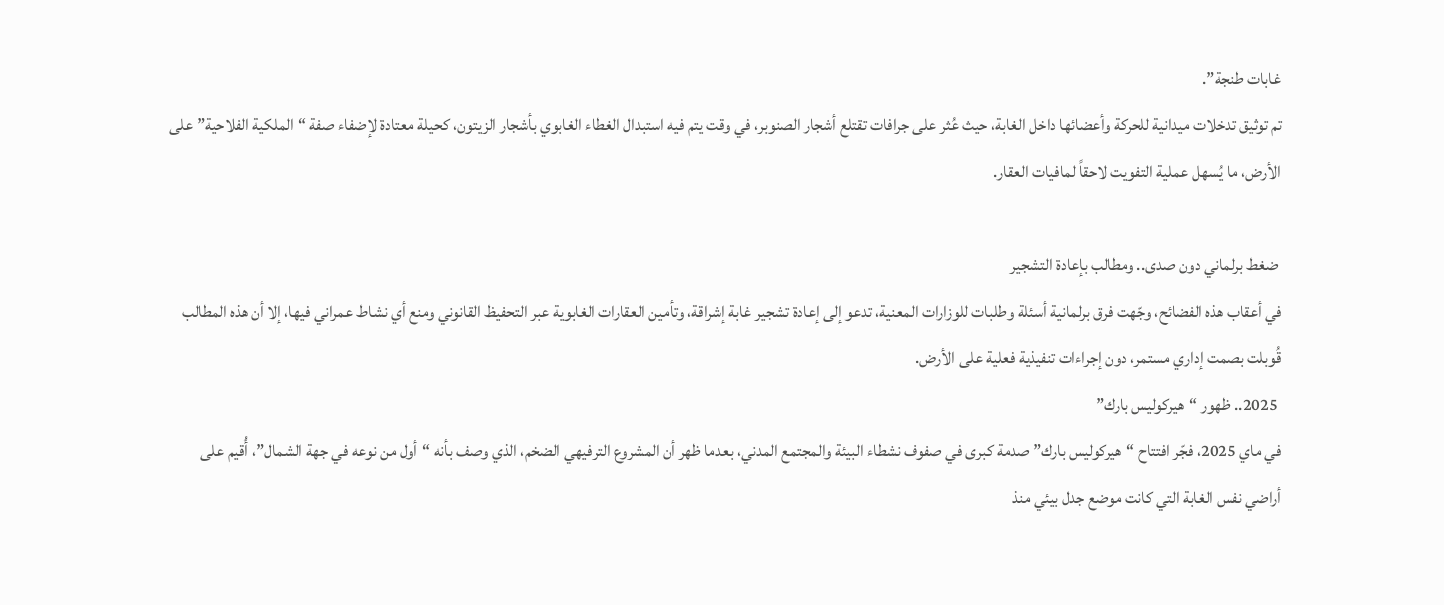غابات طنجة”.
تم توثيق تدخلات ميدانية للحركة وأعضائها داخل الغابة، حيث عُثر على جرافات تقتلع أشجار الصنوبر، في وقت يتم فيه استبدال الغطاء الغابوي بأشجار الزيتون، كحيلة معتادة لإضفاء صفة “الملكية الفلاحية” على الأرض، ما يُسهل عملية التفويت لاحقاً لمافيات العقار.

 ضغط برلماني دون صدى.. ومطالب بإعادة التشجير
في أعقاب هذه الفضائح، وجّهت فرق برلمانية أسئلة وطلبات للوزارات المعنية، تدعو إلى إعادة تشجير غابة إشراقة، وتأمين العقارات الغابوية عبر التحفيظ القانوني ومنع أي نشاط عمراني فيها، إلا أن هذه المطالب قُوبلت بصمت إداري مستمر، دون إجراءات تنفيذية فعلية على الأرض.
 2025.. ظهور “هيركوليس بارك”
في ماي 2025، فجّر افتتاح “هيركوليس بارك” صدمة كبرى في صفوف نشطاء البيئة والمجتمع المدني، بعدما ظهر أن المشروع الترفيهي الضخم، الذي وصف بأنه “أول من نوعه في جهة الشمال”، أُقيم على أراضي نفس الغابة التي كانت موضع جدل بيئي منذ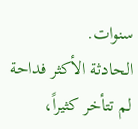سنوات.
الحادثة الأكثر فداحة لم تتأخر كثيراً،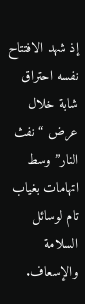إذ شهد الافتتاح نفسه احتراق شابة خلال عرض “نفث النار” وسط اتهامات بغياب تام لوسائل السلامة والإسعاف.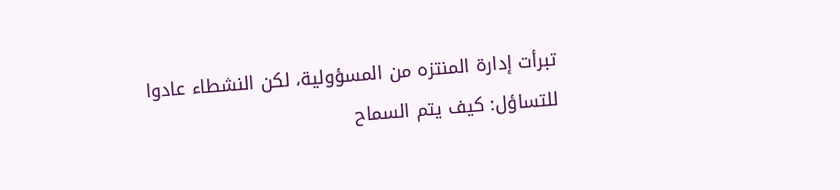تبرأت إدارة المنتزه من المسؤولية، لكن النشطاء عادوا للتساؤل: كيف يتم السماح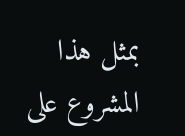بمثل هذا المشروع على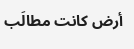أرض كانت مطالَب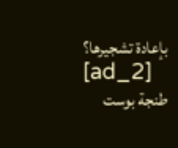بإعادة تشجيرها؟
[ad_2]
طنجة بوست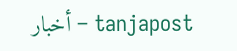tanjapost – أخبار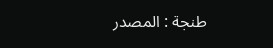طنجة : المصدر